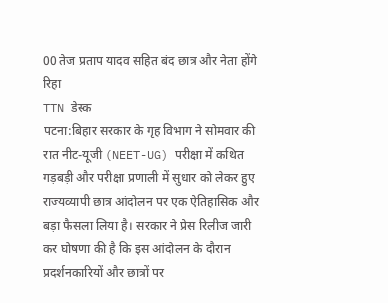00 तेज प्रताप यादव सहित बंद छात्र और नेता होंगे रिहा
TTN डेस्क
पटना:बिहार सरकार के गृह विभाग ने सोमवार की रात नीट-यूजी (NEET-UG) परीक्षा में कथित गड़बड़ी और परीक्षा प्रणाली में सुधार को लेकर हुए राज्यव्यापी छात्र आंदोलन पर एक ऐतिहासिक और बड़ा फैसला लिया है। सरकार ने प्रेस रिलीज जारी कर घोषणा की है कि इस आंदोलन के दौरान प्रदर्शनकारियों और छात्रों पर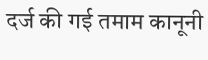दर्ज की गई तमाम कानूनी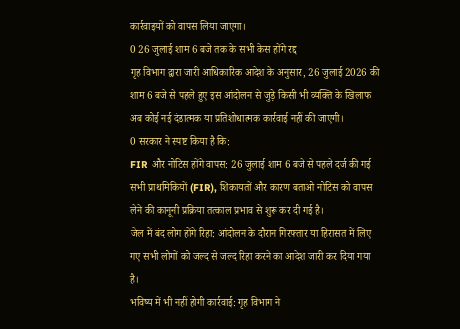कार्रवाइयों को वापस लिया जाएगा।
0 26 जुलाई शाम 6 बजे तक के सभी केस होंगे रद्द
गृह विभाग द्वारा जारी आधिकारिक आदेश के अनुसार, 26 जुलाई 2026 की शाम 6 बजे से पहले हुए इस आंदोलन से जुड़े किसी भी व्यक्ति के खिलाफ अब कोई नई दंडात्मक या प्रतिशोधात्मक कार्रवाई नहीं की जाएगी।
0 सरकार ने स्पष्ट किया है कि:
FIR और नोटिस होंगे वापस: 26 जुलाई शाम 6 बजे से पहले दर्ज की गई सभी प्राथमिकियों (FIR), शिकायतों और कारण बताओ नोटिस को वापस लेने की कानूनी प्रक्रिया तत्काल प्रभाव से शुरू कर दी गई है।
जेल में बंद लोग होंगे रिहा: आंदोलन के दौरान गिरफ्तार या हिरासत में लिए गए सभी लोगों को जल्द से जल्द रिहा करने का आदेश जारी कर दिया गया है।
भविष्य में भी नहीं होगी कार्रवाई: गृह विभाग ने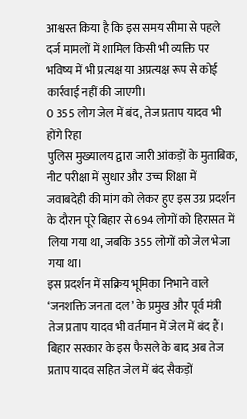आश्वस्त किया है कि इस समय सीमा से पहले दर्ज मामलों में शामिल किसी भी व्यक्ति पर भविष्य में भी प्रत्यक्ष या अप्रत्यक्ष रूप से कोई कार्रवाई नहीं की जाएगी।
0 355 लोग जेल में बंद, तेज प्रताप यादव भी होंगे रिहा
पुलिस मुख्यालय द्वारा जारी आंकड़ों के मुताबिक, नीट परीक्षा में सुधार और उच्च शिक्षा में जवाबदेही की मांग को लेकर हुए इस उग्र प्रदर्शन के दौरान पूरे बिहार से 694 लोगों को हिरासत में लिया गया था, जबकि 355 लोगों को जेल भेजा गया था।
इस प्रदर्शन में सक्रिय भूमिका निभाने वाले ‘जनशक्ति जनता दल’ के प्रमुख और पूर्व मंत्री तेज प्रताप यादव भी वर्तमान में जेल में बंद हैं। बिहार सरकार के इस फैसले के बाद अब तेज प्रताप यादव सहित जेल में बंद सैकड़ों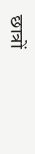छात्रों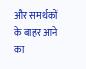और समर्थकों के बाहर आने का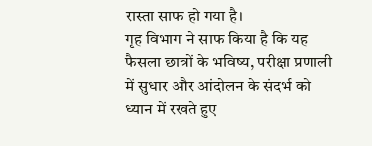रास्ता साफ हो गया है।
गृह विभाग ने साफ किया है कि यह फैसला छात्रों के भविष्य, परीक्षा प्रणाली में सुधार और आंदोलन के संदर्भ को ध्यान में रखते हुए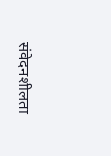संवेदनशीलता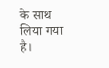के साथ लिया गया है।